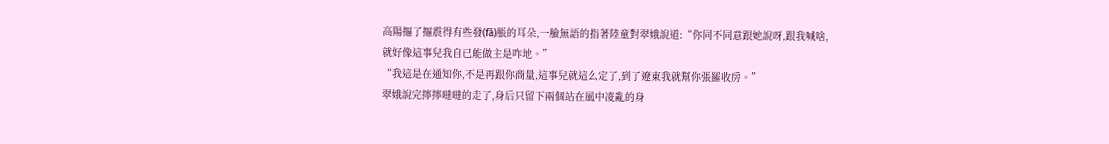高陽摳了摳震得有些發(fā)脹的耳朵,一臉無語的指著陸童對翠娥說道:“你同不同意跟她說呀,跟我喊啥,就好像這事兒我自已能做主是咋地。”
“我這是在通知你,不是再跟你商量,這事兒就這么定了,到了遼東我就幫你張羅收房。”
翠娥說完擰擰噠噠的走了,身后只留下兩個站在風中凌亂的身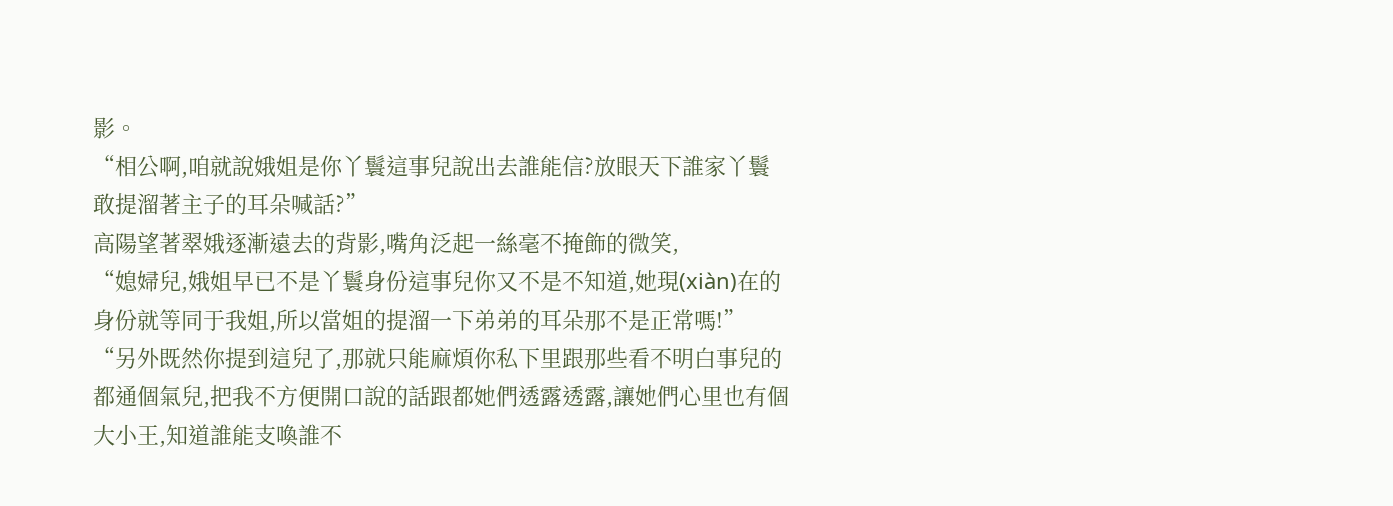影。
“相公啊,咱就說娥姐是你丫鬟這事兒說出去誰能信?放眼天下誰家丫鬟敢提溜著主子的耳朵喊話?”
高陽望著翠娥逐漸遠去的背影,嘴角泛起一絲毫不掩飾的微笑,
“媳婦兒,娥姐早已不是丫鬟身份這事兒你又不是不知道,她現(xiàn)在的身份就等同于我姐,所以當姐的提溜一下弟弟的耳朵那不是正常嗎!”
“另外既然你提到這兒了,那就只能麻煩你私下里跟那些看不明白事兒的都通個氣兒,把我不方便開口說的話跟都她們透露透露,讓她們心里也有個大小王,知道誰能支喚誰不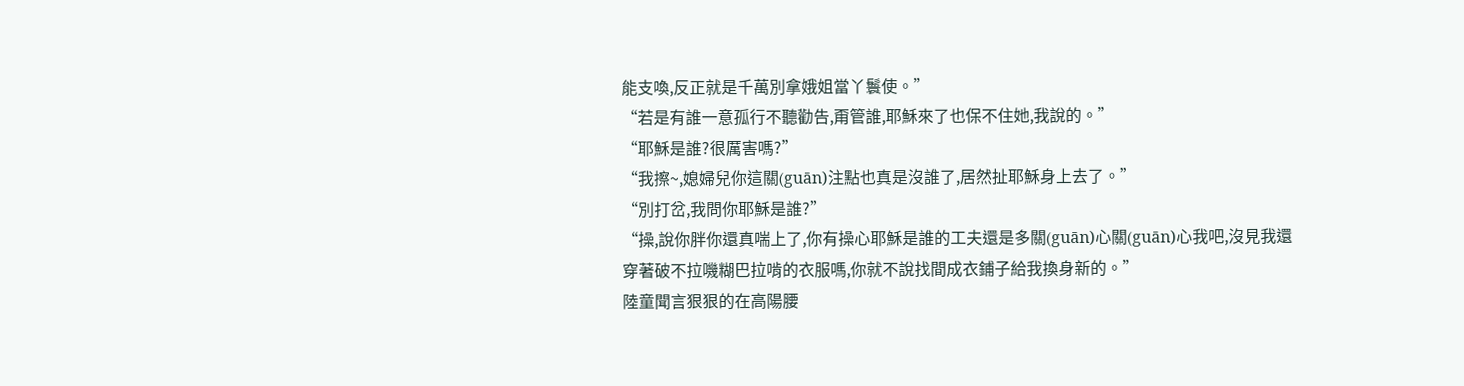能支喚,反正就是千萬別拿娥姐當丫鬟使。”
“若是有誰一意孤行不聽勸告,甭管誰,耶穌來了也保不住她,我說的。”
“耶穌是誰?很厲害嗎?”
“我擦~,媳婦兒你這關(guān)注點也真是沒誰了,居然扯耶穌身上去了。”
“別打岔,我問你耶穌是誰?”
“操,說你胖你還真喘上了,你有操心耶穌是誰的工夫還是多關(guān)心關(guān)心我吧,沒見我還穿著破不拉嘰糊巴拉啃的衣服嗎,你就不說找間成衣鋪子給我換身新的。”
陸童聞言狠狠的在高陽腰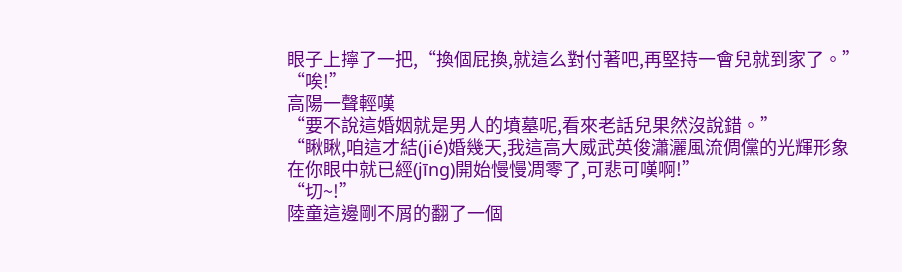眼子上擰了一把,“換個屁換,就這么對付著吧,再堅持一會兒就到家了。”
“唉!”
高陽一聲輕嘆
“要不說這婚姻就是男人的墳墓呢,看來老話兒果然沒說錯。”
“瞅瞅,咱這才結(jié)婚幾天,我這高大威武英俊瀟灑風流倜儻的光輝形象在你眼中就已經(jīng)開始慢慢凋零了,可悲可嘆啊!”
“切~!”
陸童這邊剛不屑的翻了一個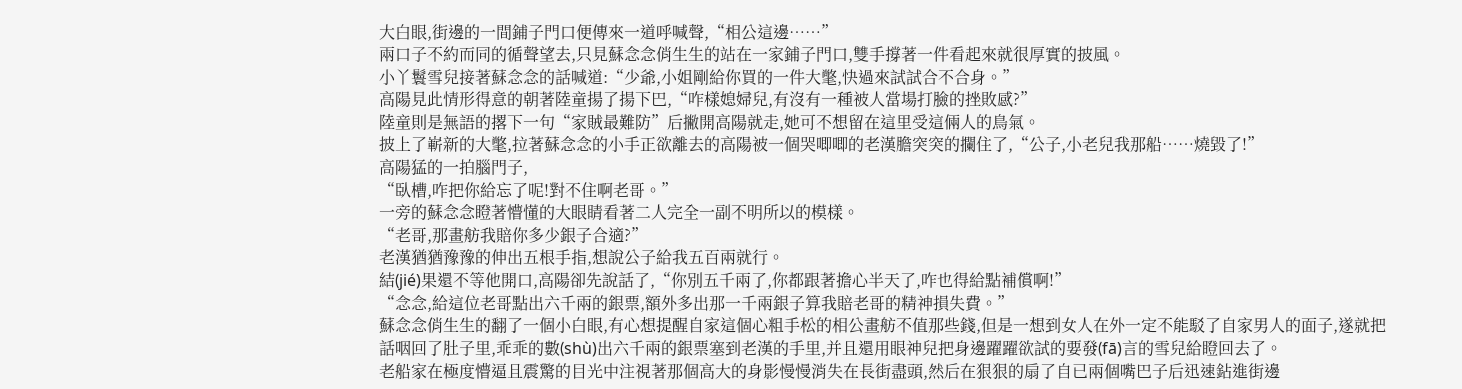大白眼,街邊的一間鋪子門口便傳來一道呼喊聲,“相公這邊……”
兩口子不約而同的循聲望去,只見蘇念念俏生生的站在一家鋪子門口,雙手撐著一件看起來就很厚實的披風。
小丫鬟雪兒接著蘇念念的話喊道:“少爺,小姐剛給你買的一件大氅,快過來試試合不合身。”
高陽見此情形得意的朝著陸童揚了揚下巴,“咋樣媳婦兒,有沒有一種被人當場打臉的挫敗感?”
陸童則是無語的撂下一句“家賊最難防”后撇開高陽就走,她可不想留在這里受這倆人的鳥氣。
披上了嶄新的大氅,拉著蘇念念的小手正欲離去的高陽被一個哭唧唧的老漢膽突突的攔住了,“公子,小老兒我那船……燒毀了!”
高陽猛的一拍腦門子,
“臥槽,咋把你給忘了呢!對不住啊老哥。”
一旁的蘇念念瞪著懵懂的大眼睛看著二人完全一副不明所以的模樣。
“老哥,那畫舫我賠你多少銀子合適?”
老漢猶猶豫豫的伸出五根手指,想說公子給我五百兩就行。
結(jié)果還不等他開口,高陽卻先說話了,“你別五千兩了,你都跟著擔心半天了,咋也得給點補償啊!”
“念念,給這位老哥點出六千兩的銀票,額外多出那一千兩銀子算我賠老哥的精神損失費。”
蘇念念俏生生的翻了一個小白眼,有心想提醒自家這個心粗手松的相公畫舫不值那些錢,但是一想到女人在外一定不能駁了自家男人的面子,遂就把話咽回了肚子里,乖乖的數(shù)出六千兩的銀票塞到老漢的手里,并且還用眼神兒把身邊躍躍欲試的要發(fā)言的雪兒給瞪回去了。
老船家在極度懵逼且震驚的目光中注視著那個高大的身影慢慢消失在長街盡頭,然后在狠狠的扇了自已兩個嘴巴子后迅速鉆進街邊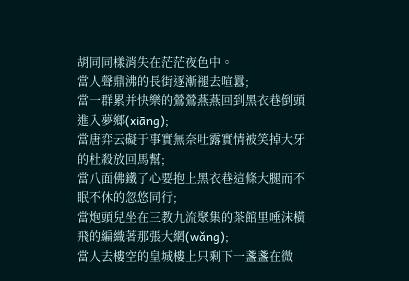胡同同樣消失在茫茫夜色中。
當人聲鼎沸的長街逐漸褪去喧囂;
當一群累并快樂的鶯鶯燕燕回到黑衣巷倒頭進入夢鄉(xiāng);
當唐弈云礙于事實無奈吐露實情被笑掉大牙的杜殺放回馬幫;
當八面佛鐵了心要抱上黑衣巷這條大腿而不眠不休的忽悠同行;
當炮頭兒坐在三教九流聚集的茶館里唾沫橫飛的編織著那張大網(wǎng);
當人去樓空的皇城樓上只剩下一盞盞在微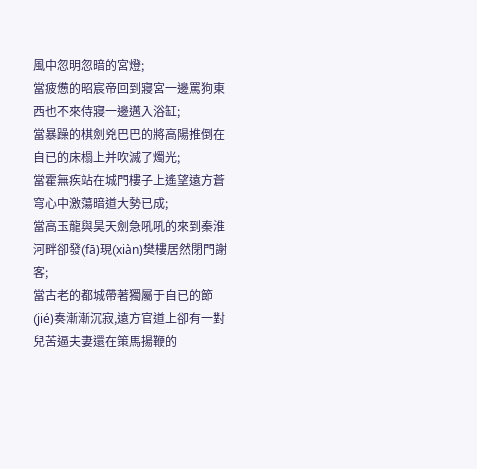風中忽明忽暗的宮燈;
當疲憊的昭宸帝回到寢宮一邊罵狗東西也不來侍寢一邊邁入浴缸;
當暴躁的棋劍兇巴巴的將高陽推倒在自已的床榻上并吹滅了燭光;
當霍無疾站在城門樓子上遙望遠方蒼穹心中激蕩暗道大勢已成;
當高玉龍與昊天劍急吼吼的來到秦淮河畔卻發(fā)現(xiàn)樊樓居然閉門謝客;
當古老的都城帶著獨屬于自已的節(jié)奏漸漸沉寂,遠方官道上卻有一對兒苦逼夫妻還在策馬揚鞭的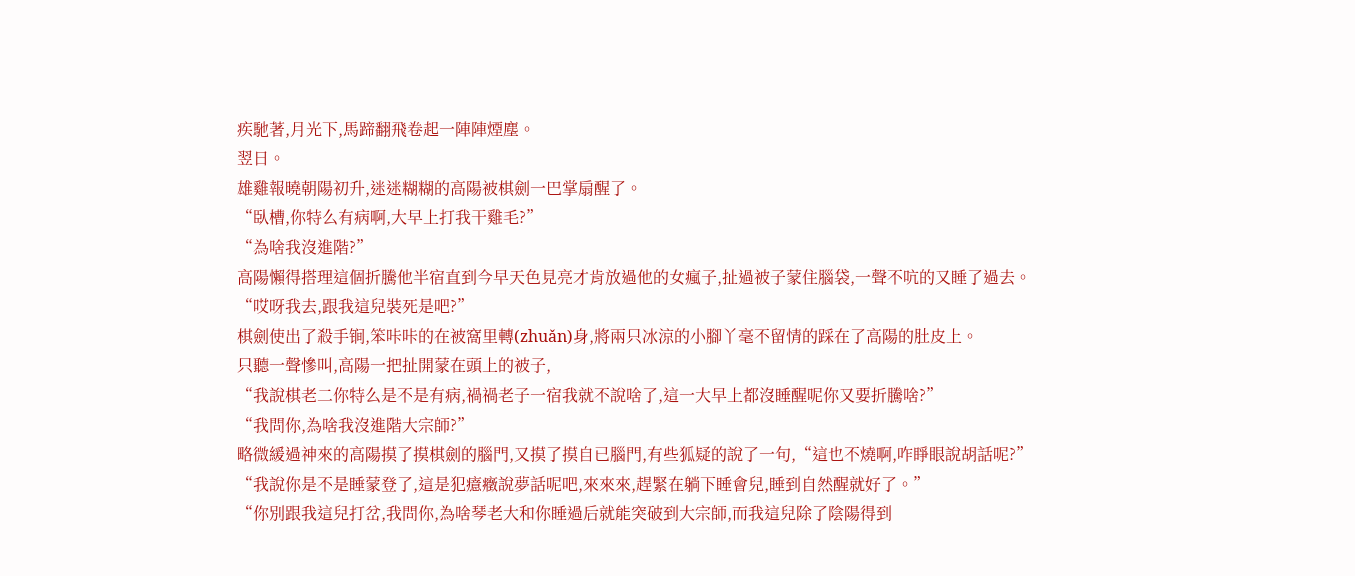疾馳著,月光下,馬蹄翻飛卷起一陣陣煙塵。
翌日。
雄雞報曉朝陽初升,迷迷糊糊的高陽被棋劍一巴掌扇醒了。
“臥槽,你特么有病啊,大早上打我干雞毛?”
“為啥我沒進階?”
高陽懶得搭理這個折騰他半宿直到今早天色見亮才肯放過他的女瘋子,扯過被子蒙住腦袋,一聲不吭的又睡了過去。
“哎呀我去,跟我這兒裝死是吧?”
棋劍使出了殺手锏,笨咔咔的在被窩里轉(zhuǎn)身,將兩只冰涼的小腳丫毫不留情的踩在了高陽的肚皮上。
只聽一聲慘叫,高陽一把扯開蒙在頭上的被子,
“我說棋老二你特么是不是有病,禍禍老子一宿我就不說啥了,這一大早上都沒睡醒呢你又要折騰啥?”
“我問你,為啥我沒進階大宗師?”
略微緩過神來的高陽摸了摸棋劍的腦門,又摸了摸自已腦門,有些狐疑的說了一句,“這也不燒啊,咋睜眼說胡話呢?”
“我說你是不是睡蒙登了,這是犯癔癥說夢話呢吧,來來來,趕緊在躺下睡會兒,睡到自然醒就好了。”
“你別跟我這兒打岔,我問你,為啥琴老大和你睡過后就能突破到大宗師,而我這兒除了陰陽得到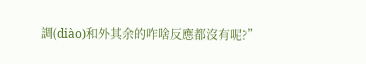調(diào)和外其余的咋啥反應都沒有呢?”